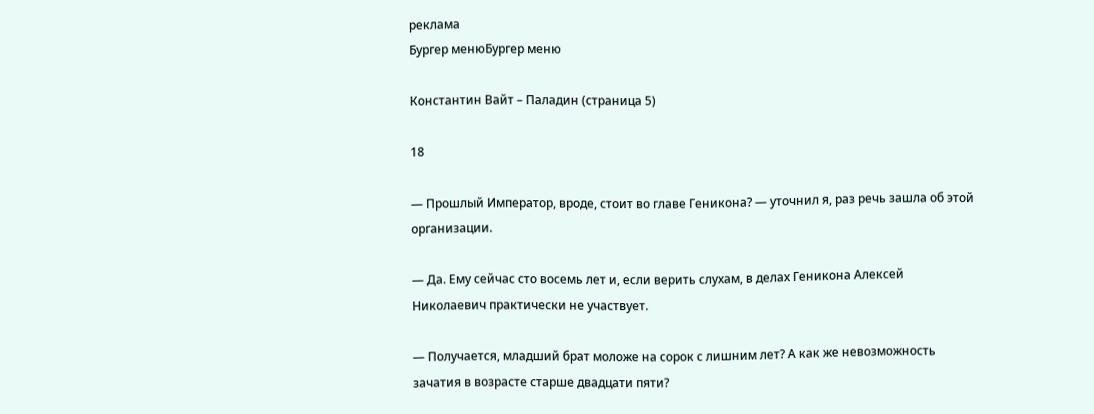реклама
Бургер менюБургер меню

Константин Вайт – Паладин (страница 5)

18

— Прошлый Император, вроде, стоит во главе Геникона? — уточнил я, раз речь зашла об этой организации.

— Да. Ему сейчас сто восемь лет и, если верить слухам, в делах Геникона Алексей Николаевич практически не участвует.

— Получается, младший брат моложе на сорок с лишним лет? А как же невозможность зачатия в возрасте старше двадцати пяти?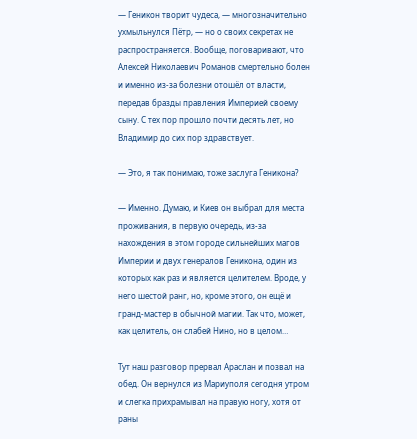— Геникон творит чудеса, — многозначительно ухмыльнулся Пётр, — но о своих секретах не распространяется. Вообще, поговаривают, что Алексей Николаевич Романов смертельно болен и именно из-за болезни отошёл от власти, передав бразды правления Империей своему сыну. С тех пор прошло почти десять лет, но Владимир до сих пор здравствует.

— Это, я так понимаю, тоже заслуга Геникона?

— Именно. Думаю, и Киев он выбрал для места проживания, в первую очередь, из-за нахождения в этом городе сильнейших магов Империи и двух генералов Геникона, один из которых как раз и является целителем. Вроде, у него шестой ранг, но, кроме этого, он ещё и гранд-мастер в обычной магии. Так что, может, как целитель, он слабей Нино, но в целом…

Тут наш разговор прервал Араслан и позвал на обед. Он вернулся из Мариуполя сегодня утром и слегка прихрамывал на правую ногу, хотя от раны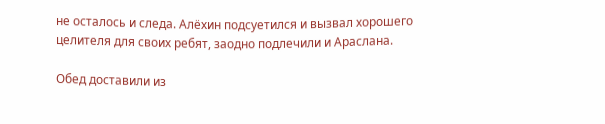не осталось и следа. Алёхин подсуетился и вызвал хорошего целителя для своих ребят, заодно подлечили и Араслана.

Обед доставили из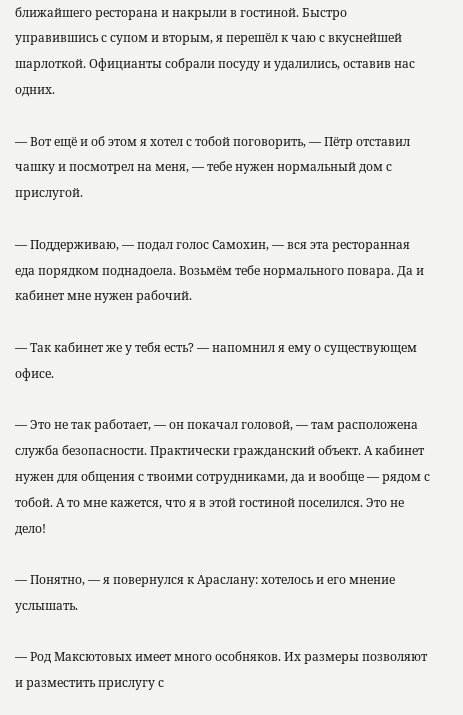ближайшего ресторана и накрыли в гостиной. Быстро управившись с супом и вторым, я перешёл к чаю с вкуснейшей шарлоткой. Официанты собрали посуду и удалились, оставив нас одних.

— Вот ещё и об этом я хотел с тобой поговорить, — Пётр отставил чашку и посмотрел на меня, — тебе нужен нормальный дом с прислугой.

— Поддерживаю, — подал голос Самохин, — вся эта ресторанная еда порядком поднадоела. Возьмём тебе нормального повара. Да и кабинет мне нужен рабочий.

— Так кабинет же у тебя есть? — напомнил я ему о существующем офисе.

— Это не так работает, — он покачал головой, — там расположена служба безопасности. Практически гражданский объект. А кабинет нужен для общения с твоими сотрудниками, да и вообще — рядом с тобой. А то мне кажется, что я в этой гостиной поселился. Это не дело!

— Понятно, — я повернулся к Араслану: хотелось и его мнение услышать.

— Род Максютовых имеет много особняков. Их размеры позволяют и разместить прислугу с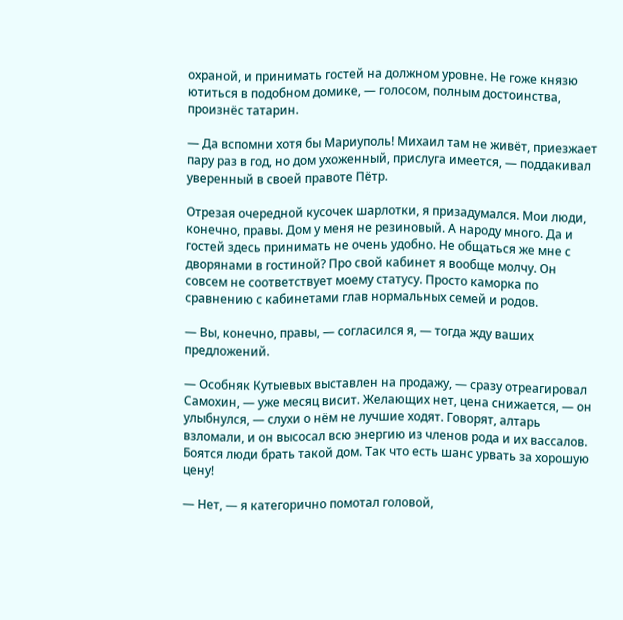охраной, и принимать гостей на должном уровне. Не гоже князю ютиться в подобном домике, — голосом, полным достоинства, произнёс татарин.

— Да вспомни хотя бы Мариуполь! Михаил там не живёт, приезжает пару раз в год, но дом ухоженный, прислуга имеется, — поддакивал уверенный в своей правоте Пётр.

Отрезая очередной кусочек шарлотки, я призадумался. Мои люди, конечно, правы. Дом у меня не резиновый. А народу много. Да и гостей здесь принимать не очень удобно. Не общаться же мне с дворянами в гостиной? Про свой кабинет я вообще молчу. Он совсем не соответствует моему статусу. Просто каморка по сравнению с кабинетами глав нормальных семей и родов.

— Вы, конечно, правы, — согласился я, — тогда жду ваших предложений.

— Особняк Кутыевых выставлен на продажу, — сразу отреагировал Самохин, — уже месяц висит. Желающих нет, цена снижается, — он улыбнулся, — слухи о нём не лучшие ходят. Говорят, алтарь взломали, и он высосал всю энергию из членов рода и их вассалов. Боятся люди брать такой дом. Так что есть шанс урвать за хорошую цену!

— Нет, — я категорично помотал головой,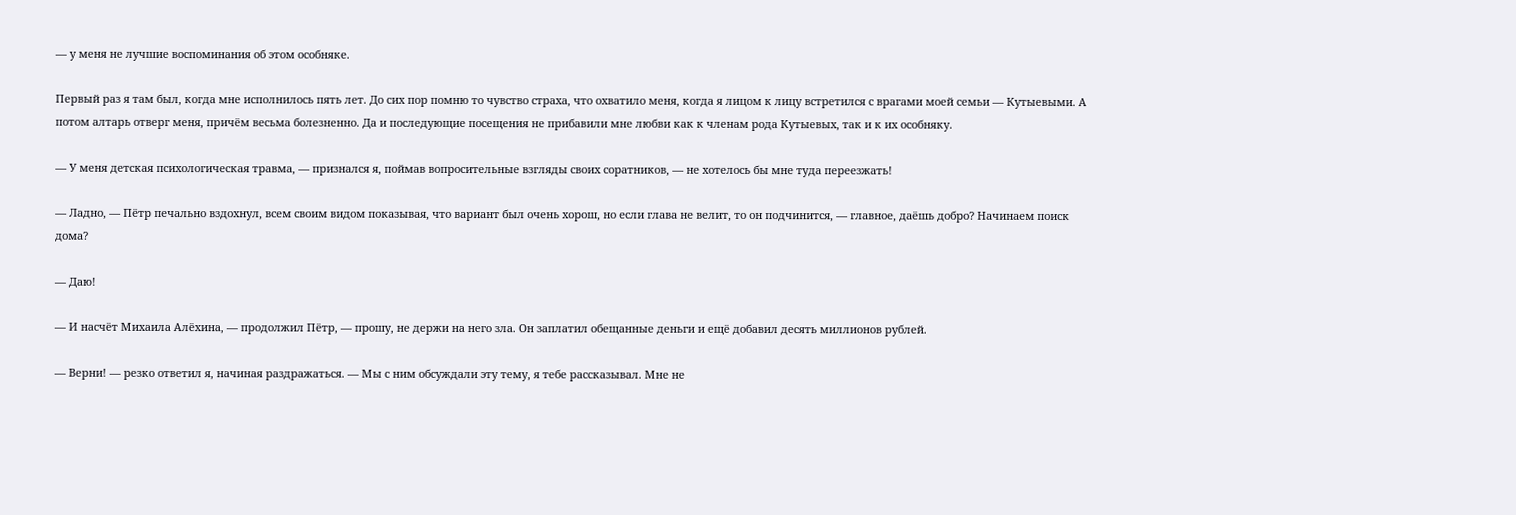— у меня не лучшие воспоминания об этом особняке.

Первый раз я там был, когда мне исполнилось пять лет. До сих пор помню то чувство страха, что охватило меня, когда я лицом к лицу встретился с врагами моей семьи — Кутыевыми. А потом алтарь отверг меня, причём весьма болезненно. Да и последующие посещения не прибавили мне любви как к членам рода Кутыевых, так и к их особняку.

— У меня детская психологическая травма, — признался я, поймав вопросительные взгляды своих соратников, — не хотелось бы мне туда переезжать!

— Ладно, — Пётр печально вздохнул, всем своим видом показывая, что вариант был очень хорош, но если глава не велит, то он подчинится, — главное, даёшь добро? Начинаем поиск дома?

— Даю!

— И насчёт Михаила Алёхина, — продолжил Пётр, — прошу, не держи на него зла. Он заплатил обещанные деньги и ещё добавил десять миллионов рублей.

— Верни! — резко ответил я, начиная раздражаться. — Мы с ним обсуждали эту тему, я тебе рассказывал. Мне не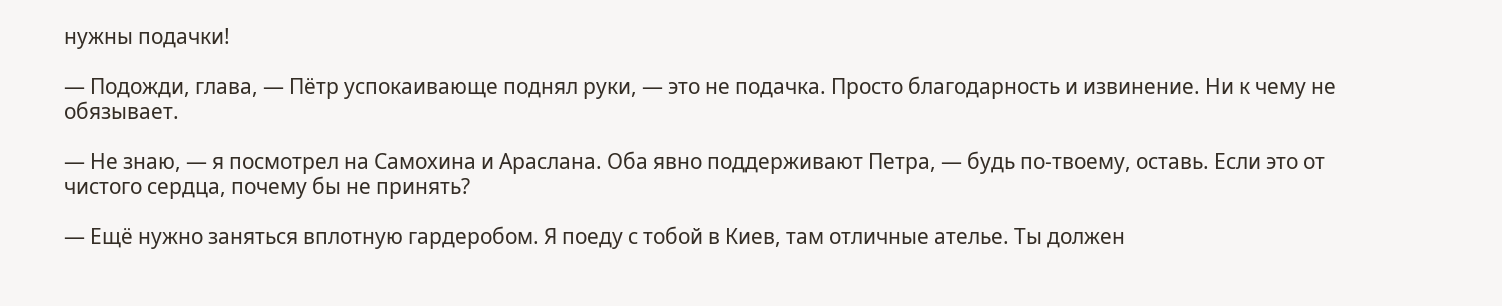нужны подачки!

— Подожди, глава, — Пётр успокаивающе поднял руки, — это не подачка. Просто благодарность и извинение. Ни к чему не обязывает.

— Не знаю, — я посмотрел на Самохина и Араслана. Оба явно поддерживают Петра, — будь по-твоему, оставь. Если это от чистого сердца, почему бы не принять?

— Ещё нужно заняться вплотную гардеробом. Я поеду с тобой в Киев, там отличные ателье. Ты должен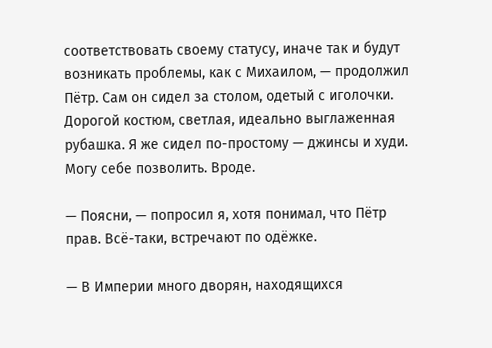соответствовать своему статусу, иначе так и будут возникать проблемы, как с Михаилом, — продолжил Пётр. Сам он сидел за столом, одетый с иголочки. Дорогой костюм, светлая, идеально выглаженная рубашка. Я же сидел по-простому — джинсы и худи. Могу себе позволить. Вроде.

— Поясни, — попросил я, хотя понимал, что Пётр прав. Всё-таки, встречают по одёжке.

— В Империи много дворян, находящихся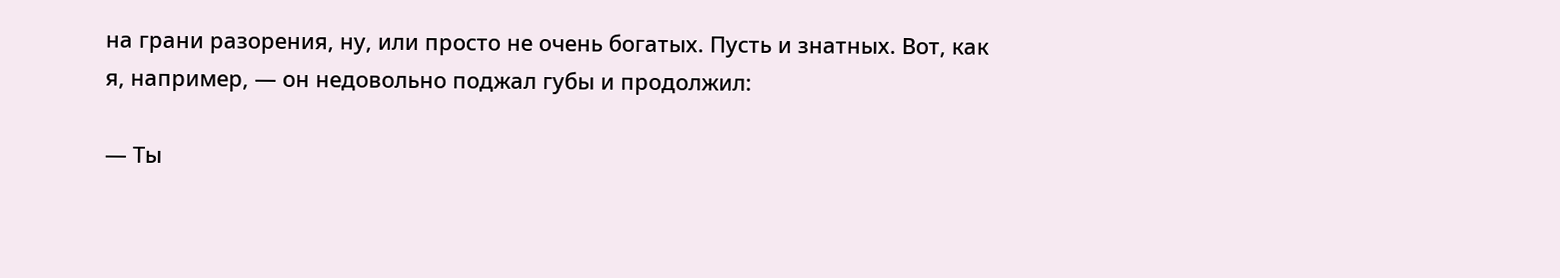на грани разорения, ну, или просто не очень богатых. Пусть и знатных. Вот, как я, например, — он недовольно поджал губы и продолжил:

— Ты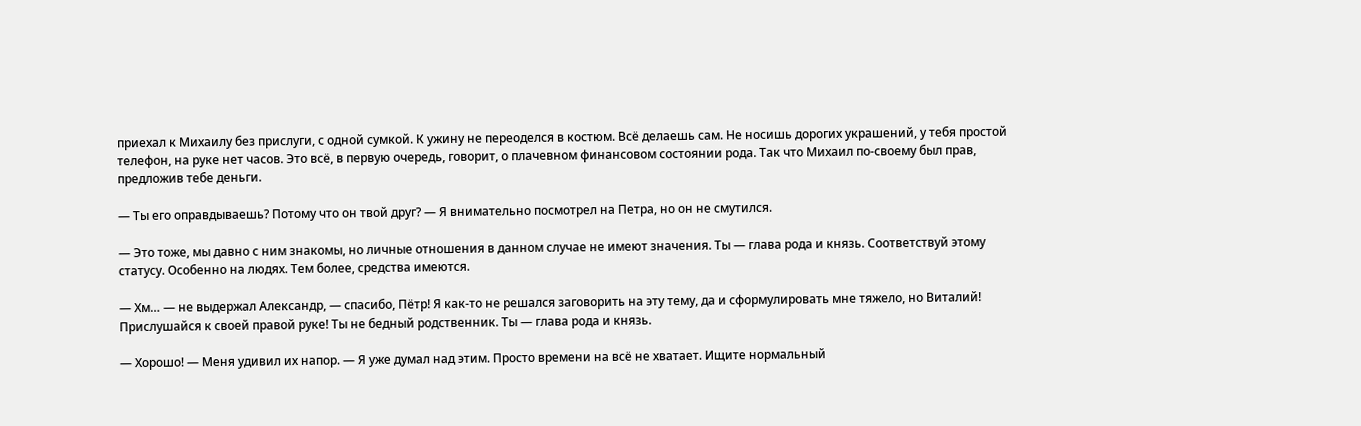приехал к Михаилу без прислуги, с одной сумкой. К ужину не переоделся в костюм. Всё делаешь сам. Не носишь дорогих украшений, у тебя простой телефон, на руке нет часов. Это всё, в первую очередь, говорит, о плачевном финансовом состоянии рода. Так что Михаил по-своему был прав, предложив тебе деньги.

— Ты его оправдываешь? Потому что он твой друг? — Я внимательно посмотрел на Петра, но он не смутился.

— Это тоже, мы давно с ним знакомы, но личные отношения в данном случае не имеют значения. Ты — глава рода и князь. Соответствуй этому статусу. Особенно на людях. Тем более, средства имеются.

— Хм… — не выдержал Александр, — спасибо, Пётр! Я как-то не решался заговорить на эту тему, да и сформулировать мне тяжело, но Виталий! Прислушайся к своей правой руке! Ты не бедный родственник. Ты — глава рода и князь.

— Хорошо! — Меня удивил их напор. — Я уже думал над этим. Просто времени на всё не хватает. Ищите нормальный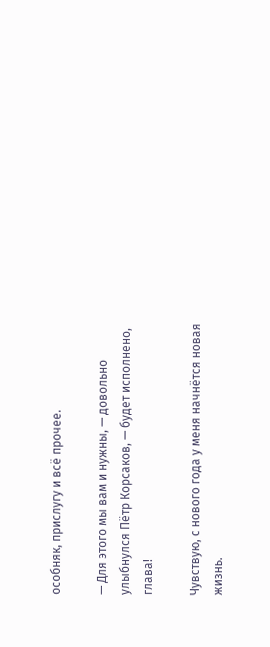особняк, прислугу и всё прочее.

— Для этого мы вам и нужны, — довольно улыбнулся Пётр Корсаков, — будет исполнено, глава!

Чувствую, с нового года у меня начнётся новая жизнь.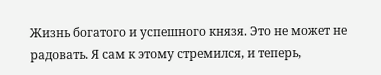Жизнь богатого и успешного князя. Это не может не радовать. Я сам к этому стремился, и теперь,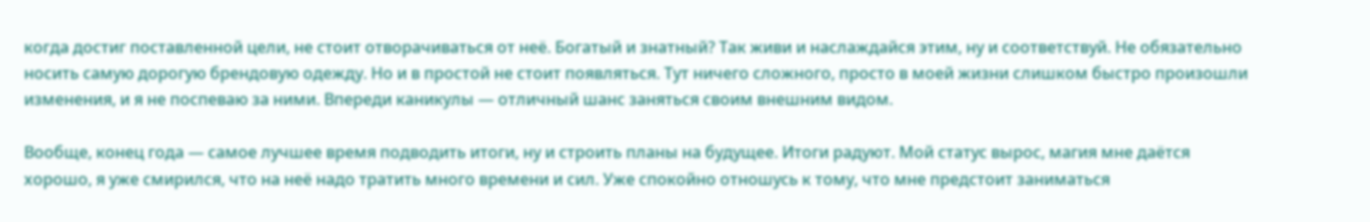когда достиг поставленной цели, не стоит отворачиваться от неё. Богатый и знатный? Так живи и наслаждайся этим, ну и соответствуй. Не обязательно носить самую дорогую брендовую одежду. Но и в простой не стоит появляться. Тут ничего сложного, просто в моей жизни слишком быстро произошли изменения, и я не поспеваю за ними. Впереди каникулы — отличный шанс заняться своим внешним видом.

Вообще, конец года — самое лучшее время подводить итоги, ну и строить планы на будущее. Итоги радуют. Мой статус вырос, магия мне даётся хорошо, я уже смирился, что на неё надо тратить много времени и сил. Уже спокойно отношусь к тому, что мне предстоит заниматься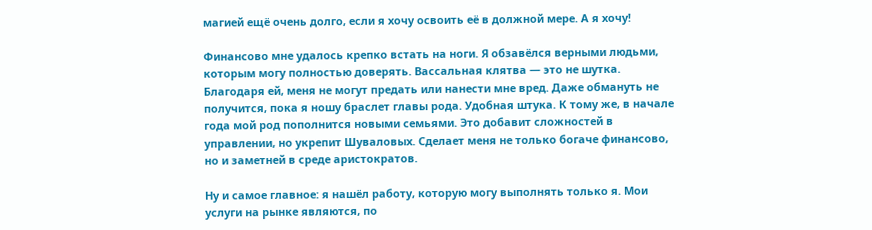магией ещё очень долго, если я хочу освоить её в должной мере. А я хочу!

Финансово мне удалось крепко встать на ноги. Я обзавёлся верными людьми, которым могу полностью доверять. Вассальная клятва — это не шутка. Благодаря ей, меня не могут предать или нанести мне вред. Даже обмануть не получится, пока я ношу браслет главы рода. Удобная штука. К тому же, в начале года мой род пополнится новыми семьями. Это добавит сложностей в управлении, но укрепит Шуваловых. Сделает меня не только богаче финансово, но и заметней в среде аристократов.

Ну и самое главное: я нашёл работу, которую могу выполнять только я. Мои услуги на рынке являются, по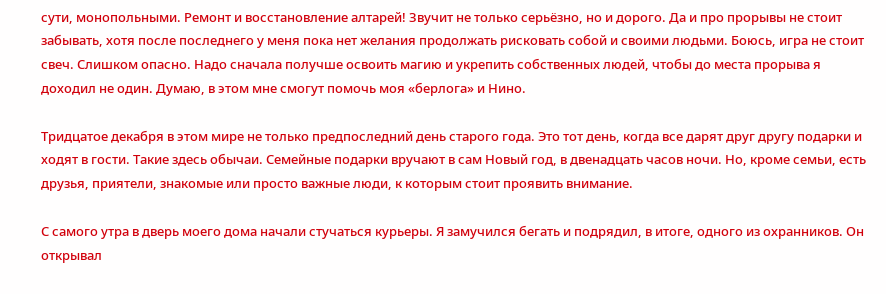сути, монопольными. Ремонт и восстановление алтарей! Звучит не только серьёзно, но и дорого. Да и про прорывы не стоит забывать, хотя после последнего у меня пока нет желания продолжать рисковать собой и своими людьми. Боюсь, игра не стоит свеч. Слишком опасно. Надо сначала получше освоить магию и укрепить собственных людей, чтобы до места прорыва я доходил не один. Думаю, в этом мне смогут помочь моя «берлога» и Нино.

Тридцатое декабря в этом мире не только предпоследний день старого года. Это тот день, когда все дарят друг другу подарки и ходят в гости. Такие здесь обычаи. Семейные подарки вручают в сам Новый год, в двенадцать часов ночи. Но, кроме семьи, есть друзья, приятели, знакомые или просто важные люди, к которым стоит проявить внимание.

С самого утра в дверь моего дома начали стучаться курьеры. Я замучился бегать и подрядил, в итоге, одного из охранников. Он открывал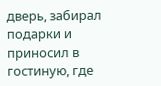дверь, забирал подарки и приносил в гостиную, где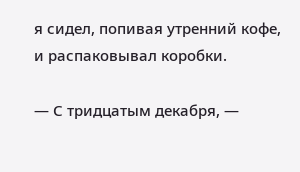я сидел, попивая утренний кофе, и распаковывал коробки.

— С тридцатым декабря, —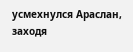усмехнулся Араслан, заходя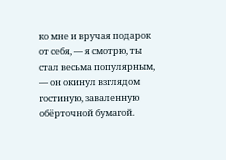ко мне и вручая подарок от себя, — я смотрю, ты стал весьма популярным, — он окинул взглядом гостиную, заваленную обёрточной бумагой.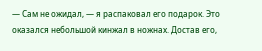— Сам не ожидал, — я распаковал его подарок. Это оказался небольшой кинжал в ножнах. Достав его,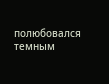полюбовался темным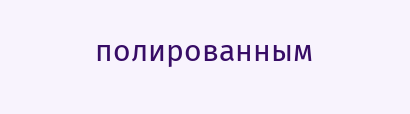полированным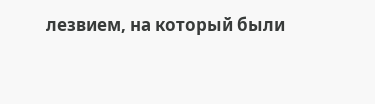лезвием, на который были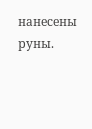нанесены руны.